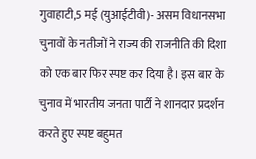गुवाहाटी,5 मई (युआईटीवी)- असम विधानसभा चुनावों के नतीजों ने राज्य की राजनीति की दिशा को एक बार फिर स्पष्ट कर दिया है। इस बार के चुनाव में भारतीय जनता पार्टी ने शानदार प्रदर्शन करते हुए स्पष्ट बहुमत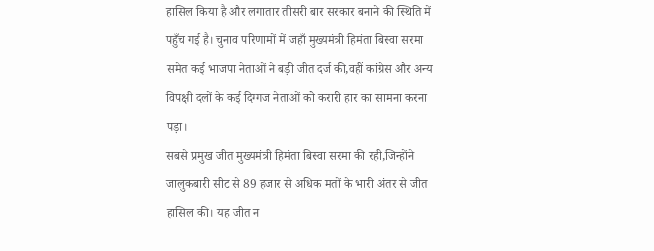हासिल किया है और लगातार तीसरी बार सरकार बनाने की स्थिति में पहुँच गई है। चुनाव परिणामों में जहाँ मुख्यमंत्री हिमंता बिस्वा सरमा समेत कई भाजपा नेताओं ने बड़ी जीत दर्ज की,वहीं कांग्रेस और अन्य विपक्षी दलों के कई दिग्गज नेताओं को करारी हार का सामना करना पड़ा।
सबसे प्रमुख जीत मुख्यमंत्री हिमंता बिस्वा सरमा की रही,जिन्होंने जालुकबारी सीट से 89 हजार से अधिक मतों के भारी अंतर से जीत हासिल की। यह जीत न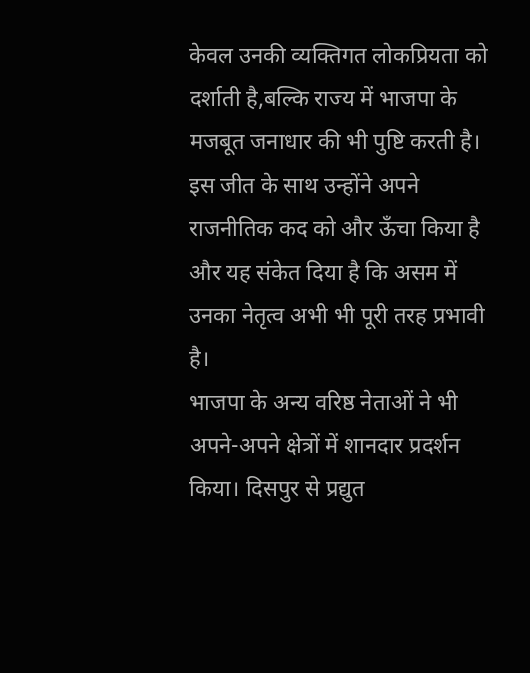केवल उनकी व्यक्तिगत लोकप्रियता को दर्शाती है,बल्कि राज्य में भाजपा के मजबूत जनाधार की भी पुष्टि करती है। इस जीत के साथ उन्होंने अपने राजनीतिक कद को और ऊँचा किया है और यह संकेत दिया है कि असम में उनका नेतृत्व अभी भी पूरी तरह प्रभावी है।
भाजपा के अन्य वरिष्ठ नेताओं ने भी अपने-अपने क्षेत्रों में शानदार प्रदर्शन किया। दिसपुर से प्रद्युत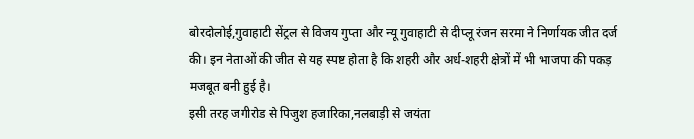बोरदोलोई,गुवाहाटी सेंट्रल से विजय गुप्ता और न्यू गुवाहाटी से दीप्लू रंजन सरमा ने निर्णायक जीत दर्ज की। इन नेताओं की जीत से यह स्पष्ट होता है कि शहरी और अर्ध-शहरी क्षेत्रों में भी भाजपा की पकड़ मजबूत बनी हुई है।
इसी तरह जगीरोड से पिजुश हजारिका,नलबाड़ी से जयंता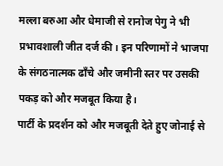मल्ला बरुआ और धेमाजी से रानोज पेगु ने भी प्रभावशाली जीत दर्ज की। इन परिणामों ने भाजपा के संगठनात्मक ढाँचे और जमीनी स्तर पर उसकी पकड़ को और मजबूत किया है।
पार्टी के प्रदर्शन को और मजबूती देते हुए जोनाई से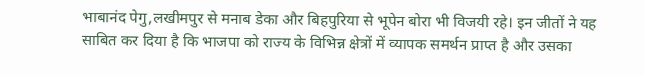भाबानंद पेगु,लखीमपुर से मनाब डेका और बिहपुरिया से भूपेन बोरा भी विजयी रहे। इन जीतों ने यह साबित कर दिया है कि भाजपा को राज्य के विभिन्न क्षेत्रों में व्यापक समर्थन प्राप्त है और उसका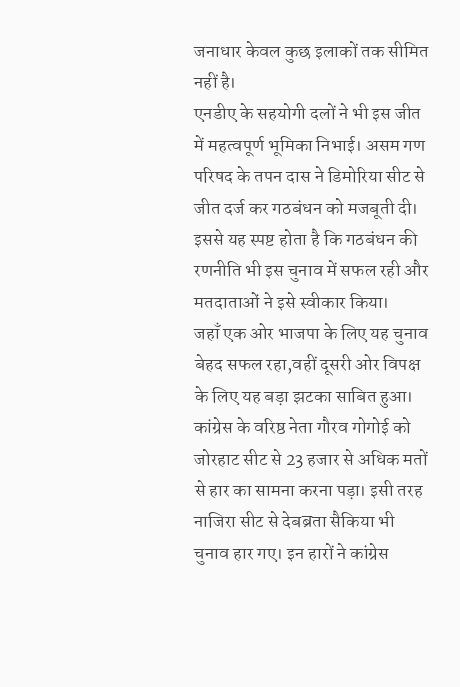जनाधार केवल कुछ इलाकों तक सीमित नहीं है।
एनडीए के सहयोगी दलों ने भी इस जीत में महत्वपूर्ण भूमिका निभाई। असम गण परिषद के तपन दास ने डिमोरिया सीट से जीत दर्ज कर गठबंधन को मजबूती दी। इससे यह स्पष्ट होता है कि गठबंधन की रणनीति भी इस चुनाव में सफल रही और मतदाताओं ने इसे स्वीकार किया।
जहाँ एक ओर भाजपा के लिए यह चुनाव बेहद सफल रहा,वहीं दूसरी ओर विपक्ष के लिए यह बड़ा झटका साबित हुआ। कांग्रेस के वरिष्ठ नेता गौरव गोगोई को जोरहाट सीट से 23 हजार से अधिक मतों से हार का सामना करना पड़ा। इसी तरह नाजिरा सीट से देबब्रता सैकिया भी चुनाव हार गए। इन हारों ने कांग्रेस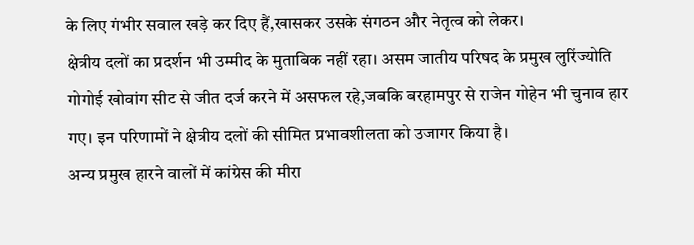के लिए गंभीर सवाल खड़े कर दिए हैं,खासकर उसके संगठन और नेतृत्व को लेकर।
क्षेत्रीय दलों का प्रदर्शन भी उम्मीद के मुताबिक नहीं रहा। असम जातीय परिषद के प्रमुख लुरिंज्योति गोगोई खोवांग सीट से जीत दर्ज करने में असफल रहे,जबकि बरहामपुर से राजेन गोहेन भी चुनाव हार गए। इन परिणामों ने क्षेत्रीय दलों की सीमित प्रभावशीलता को उजागर किया है।
अन्य प्रमुख हारने वालों में कांग्रेस की मीरा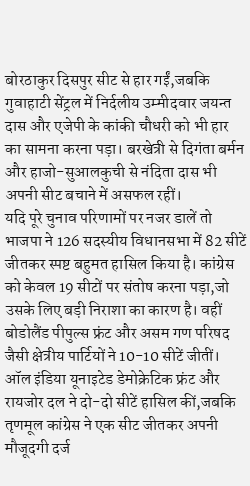बोरठाकुर दिसपुर सीट से हार गईं,जबकि गुवाहाटी सेंट्रल में निर्दलीय उम्मीदवार जयन्त दास और एजेपी के कांकी चौधरी को भी हार का सामना करना पड़ा। बरखेत्री से दिगंता बर्मन और हाजो-सुआलकुची से नंदिता दास भी अपनी सीट बचाने में असफल रहीं।
यदि पूरे चुनाव परिणामों पर नजर डालें तो भाजपा ने 126 सदस्यीय विधानसभा में 82 सीटें जीतकर स्पष्ट बहुमत हासिल किया है। कांग्रेस को केवल 19 सीटों पर संतोष करना पड़ा,जो उसके लिए बड़ी निराशा का कारण है। वहीं बोडोलैंड पीपुल्स फ्रंट और असम गण परिषद जैसी क्षेत्रीय पार्टियों ने 10-10 सीटें जीतीं। ऑल इंडिया यूनाइटेड डेमोक्रेटिक फ्रंट और रायजोर दल ने दो-दो सीटें हासिल कीं,जबकि तृणमूल कांग्रेस ने एक सीट जीतकर अपनी मौजूदगी दर्ज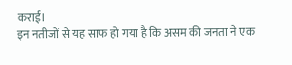कराई।
इन नतीजों से यह साफ हो गया है कि असम की जनता ने एक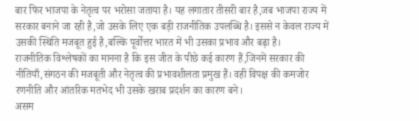बार फिर भाजपा के नेतृत्व पर भरोसा जताया है। यह लगातार तीसरी बार है,जब भाजपा राज्य में सरकार बनाने जा रही है,जो उसके लिए एक बड़ी राजनीतिक उपलब्धि है। इससे न केवल राज्य में उसकी स्थिति मजबूत हुई है,बल्कि पूर्वोत्तर भारत में भी उसका प्रभाव और बढ़ा है।
राजनीतिक विश्लेषकों का मानना है कि इस जीत के पीछे कई कारण हैं,जिनमें सरकार की नीतियाँ,संगठन की मजबूती और नेतृत्व की प्रभावशीलता प्रमुख हैं। वहीं विपक्ष की कमजोर रणनीति और आंतरिक मतभेद भी उसके खराब प्रदर्शन का कारण बने।
असम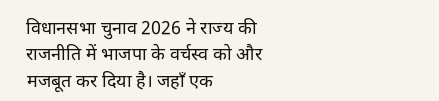विधानसभा चुनाव 2026 ने राज्य की राजनीति में भाजपा के वर्चस्व को और मजबूत कर दिया है। जहाँ एक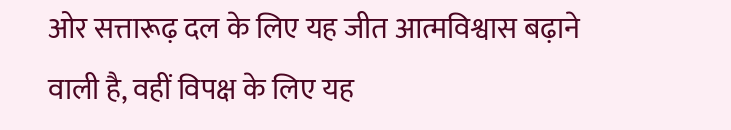ओर सत्तारूढ़ दल के लिए यह जीत आत्मविश्वास बढ़ाने वाली है, वहीं विपक्ष के लिए यह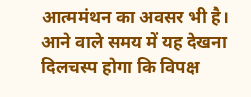आत्ममंथन का अवसर भी है। आने वाले समय में यह देखना दिलचस्प होगा कि विपक्ष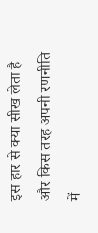इस हार से क्या सीख लेता है और किस तरह अपनी रणनीति में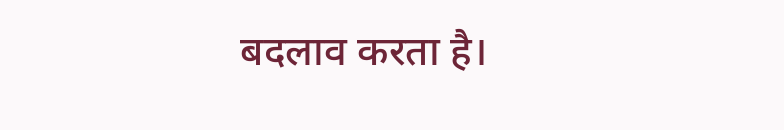बदलाव करता है।